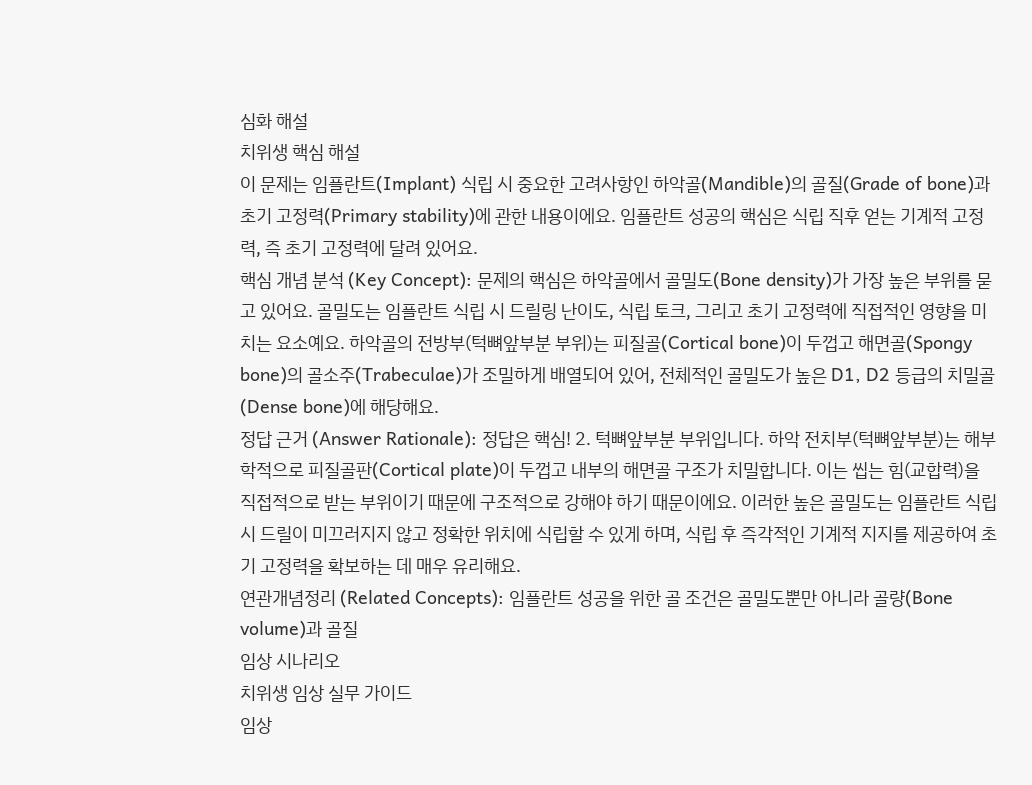심화 해설
치위생 핵심 해설
이 문제는 임플란트(Implant) 식립 시 중요한 고려사항인 하악골(Mandible)의 골질(Grade of bone)과 초기 고정력(Primary stability)에 관한 내용이에요. 임플란트 성공의 핵심은 식립 직후 얻는 기계적 고정력, 즉 초기 고정력에 달려 있어요.
핵심 개념 분석 (Key Concept): 문제의 핵심은 하악골에서 골밀도(Bone density)가 가장 높은 부위를 묻고 있어요. 골밀도는 임플란트 식립 시 드릴링 난이도, 식립 토크, 그리고 초기 고정력에 직접적인 영향을 미치는 요소예요. 하악골의 전방부(턱뼈앞부분 부위)는 피질골(Cortical bone)이 두껍고 해면골(Spongy bone)의 골소주(Trabeculae)가 조밀하게 배열되어 있어, 전체적인 골밀도가 높은 D1, D2 등급의 치밀골(Dense bone)에 해당해요.
정답 근거 (Answer Rationale): 정답은 핵심! 2. 턱뼈앞부분 부위입니다. 하악 전치부(턱뼈앞부분)는 해부학적으로 피질골판(Cortical plate)이 두껍고 내부의 해면골 구조가 치밀합니다. 이는 씹는 힘(교합력)을 직접적으로 받는 부위이기 때문에 구조적으로 강해야 하기 때문이에요. 이러한 높은 골밀도는 임플란트 식립 시 드릴이 미끄러지지 않고 정확한 위치에 식립할 수 있게 하며, 식립 후 즉각적인 기계적 지지를 제공하여 초기 고정력을 확보하는 데 매우 유리해요.
연관개념정리 (Related Concepts): 임플란트 성공을 위한 골 조건은 골밀도뿐만 아니라 골량(Bone volume)과 골질
임상 시나리오
치위생 임상 실무 가이드
임상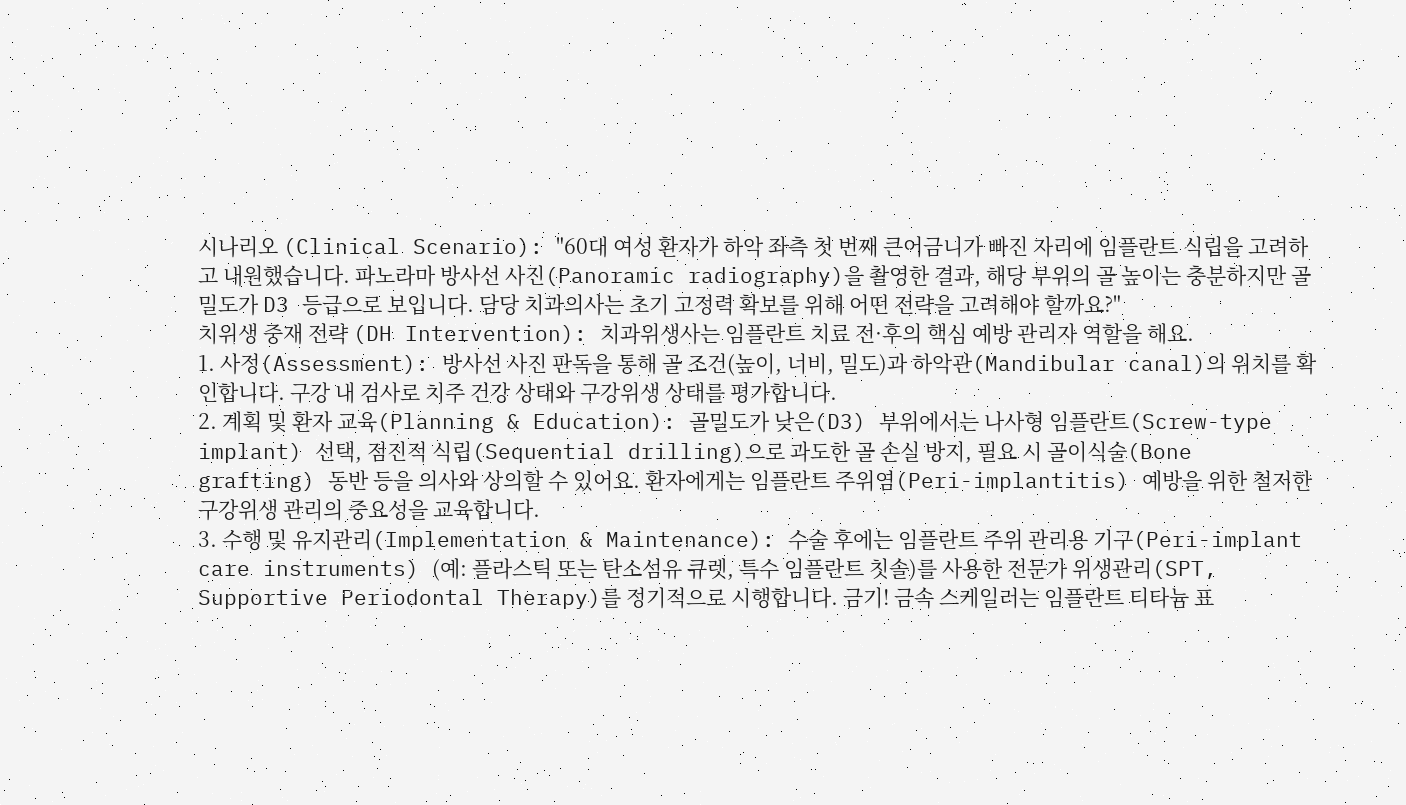시나리오 (Clinical Scenario): "60대 여성 환자가 하악 좌측 첫 번째 큰어금니가 빠진 자리에 임플란트 식립을 고려하고 내원했습니다. 파노라마 방사선 사진(Panoramic radiography)을 촬영한 결과, 해당 부위의 골 높이는 충분하지만 골밀도가 D3 등급으로 보입니다. 담당 치과의사는 초기 고정력 확보를 위해 어떤 전략을 고려해야 할까요?"
치위생 중재 전략 (DH Intervention): 치과위생사는 임플란트 치료 전·후의 핵심 예방 관리자 역할을 해요.
1. 사정(Assessment): 방사선 사진 판독을 통해 골 조건(높이, 너비, 밀도)과 하악관(Mandibular canal)의 위치를 확인합니다. 구강 내 검사로 치주 건강 상태와 구강위생 상태를 평가합니다.
2. 계획 및 환자 교육(Planning & Education): 골밀도가 낮은(D3) 부위에서는 나사형 임플란트(Screw-type implant) 선택, 점진적 식립(Sequential drilling)으로 과도한 골 손실 방지, 필요 시 골이식술(Bone grafting) 동반 등을 의사와 상의할 수 있어요. 환자에게는 임플란트 주위염(Peri-implantitis) 예방을 위한 철저한 구강위생 관리의 중요성을 교육합니다.
3. 수행 및 유지관리(Implementation & Maintenance): 수술 후에는 임플란트 주위 관리용 기구(Peri-implant care instruments) (예: 플라스틱 또는 탄소섬유 큐렛, 특수 임플란트 칫솔)를 사용한 전문가 위생관리(SPT, Supportive Periodontal Therapy)를 정기적으로 시행합니다. 금기! 금속 스케일러는 임플란트 티타늄 표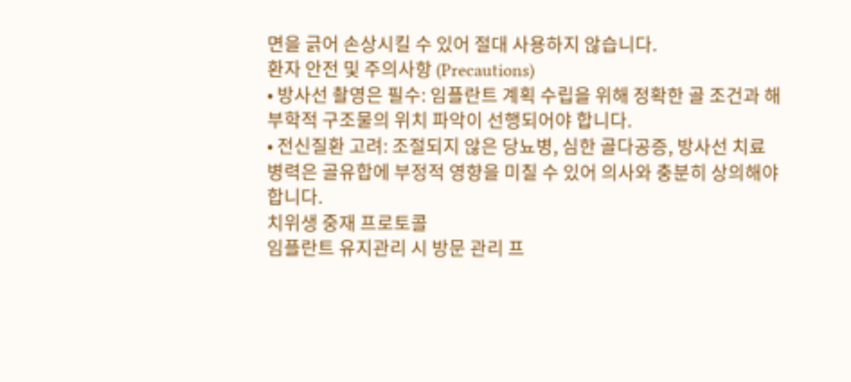면을 긁어 손상시킬 수 있어 절대 사용하지 않습니다.
환자 안전 및 주의사항 (Precautions)
• 방사선 촬영은 필수: 임플란트 계획 수립을 위해 정확한 골 조건과 해부학적 구조물의 위치 파악이 선행되어야 합니다.
• 전신질환 고려: 조절되지 않은 당뇨병, 심한 골다공증, 방사선 치료 병력은 골유합에 부정적 영향을 미칠 수 있어 의사와 충분히 상의해야 합니다.
치위생 중재 프로토콜
임플란트 유지관리 시 방문 관리 프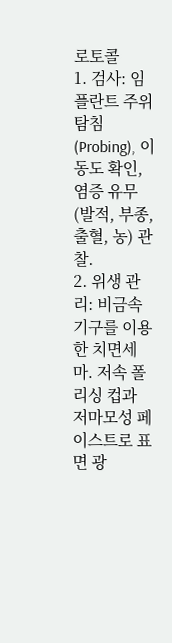로토콜
1. 검사: 임플란트 주위 탐침(Probing), 이동도 확인, 염증 유무(발적, 부종, 출혈, 농) 관찰.
2. 위생 관리: 비금속 기구를 이용한 치면세마. 저속 폴리싱 컵과 저마모성 페이스트로 표면 광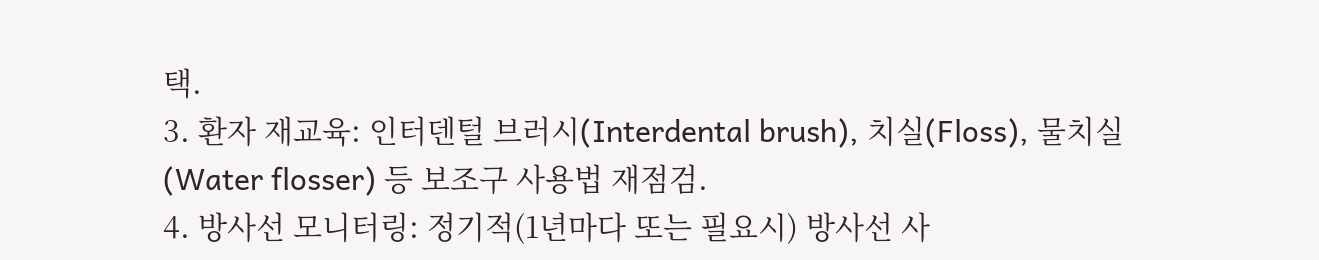택.
3. 환자 재교육: 인터덴털 브러시(Interdental brush), 치실(Floss), 물치실(Water flosser) 등 보조구 사용법 재점검.
4. 방사선 모니터링: 정기적(1년마다 또는 필요시) 방사선 사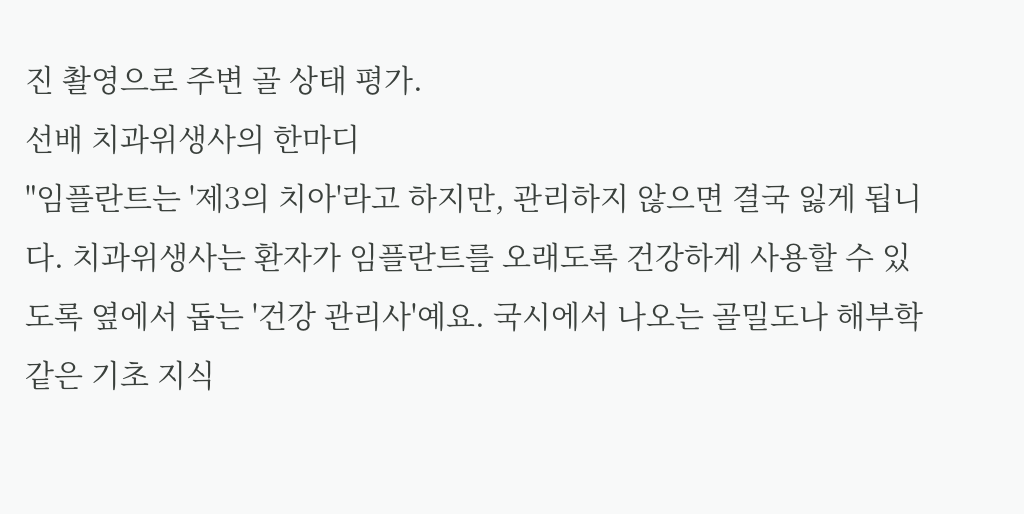진 촬영으로 주변 골 상태 평가.
선배 치과위생사의 한마디
"임플란트는 '제3의 치아'라고 하지만, 관리하지 않으면 결국 잃게 됩니다. 치과위생사는 환자가 임플란트를 오래도록 건강하게 사용할 수 있도록 옆에서 돕는 '건강 관리사'예요. 국시에서 나오는 골밀도나 해부학 같은 기초 지식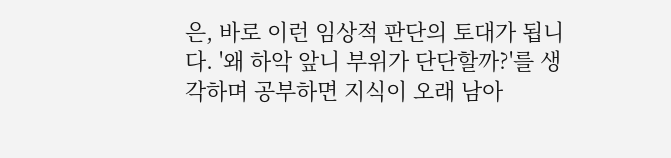은, 바로 이런 임상적 판단의 토대가 됩니다. '왜 하악 앞니 부위가 단단할까?'를 생각하며 공부하면 지식이 오래 남아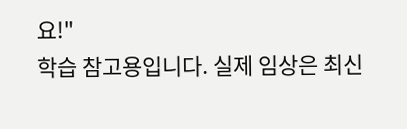요!"
학습 참고용입니다. 실제 임상은 최신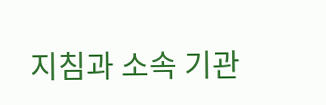지침과 소속 기관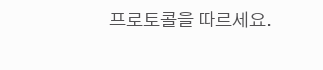프로토콜을 따르세요.